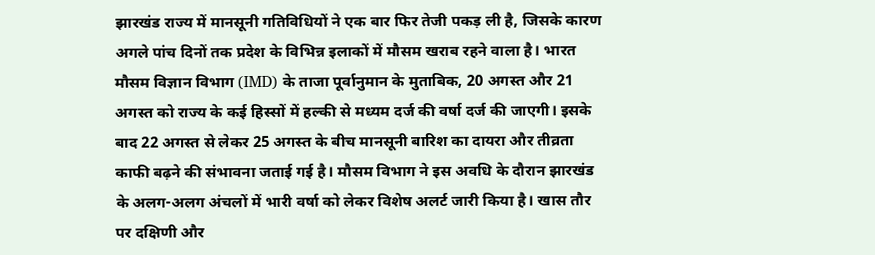झारखंड राज्य में मानसूनी गतिविधियों ने एक बार फिर तेजी पकड़ ली है, जिसके कारण अगले पांच दिनों तक प्रदेश के विभिन्न इलाकों में मौसम खराब रहने वाला है। भारत मौसम विज्ञान विभाग (IMD) के ताजा पूर्वानुमान के मुताबिक, 20 अगस्त और 21 अगस्त को राज्य के कई हिस्सों में हल्की से मध्यम दर्ज की वर्षा दर्ज की जाएगी। इसके बाद 22 अगस्त से लेकर 25 अगस्त के बीच मानसूनी बारिश का दायरा और तीव्रता काफी बढ़ने की संभावना जताई गई है। मौसम विभाग ने इस अवधि के दौरान झारखंड के अलग-अलग अंचलों में भारी वर्षा को लेकर विशेष अलर्ट जारी किया है। खास तौर पर दक्षिणी और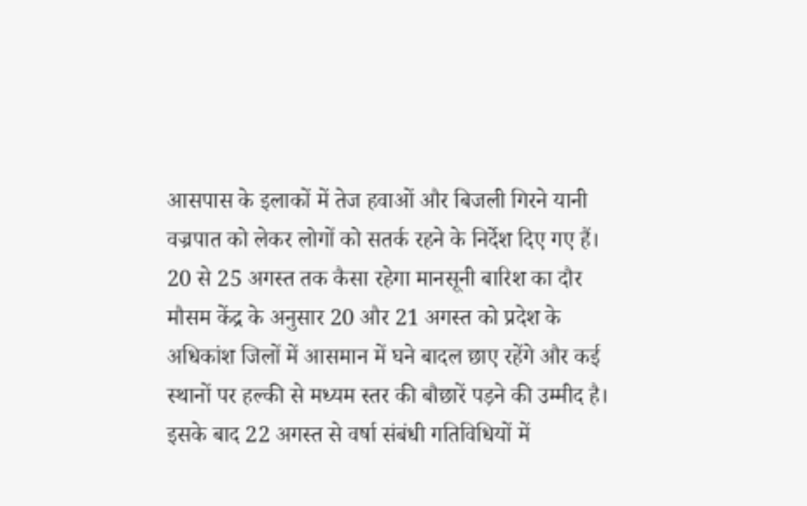आसपास के इलाकों में तेज हवाओं और बिजली गिरने यानी वज्रपात को लेकर लोगों को सतर्क रहने के निर्देश दिए गए हैं।
20 से 25 अगस्त तक कैसा रहेगा मानसूनी बारिश का दौर
मौसम केंद्र के अनुसार 20 और 21 अगस्त को प्रदेश के अधिकांश जिलों में आसमान में घने बादल छाए रहेंगे और कई स्थानों पर हल्की से मध्यम स्तर की बौछारें पड़ने की उम्मीद है। इसके बाद 22 अगस्त से वर्षा संबंधी गतिविधियों में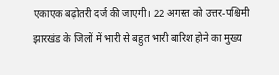एकाएक बढ़ोतरी दर्ज की जाएगी। 22 अगस्त को उत्तर-पश्चिमी झारखंड के जिलों में भारी से बहुत भारी बारिश होने का मुख्य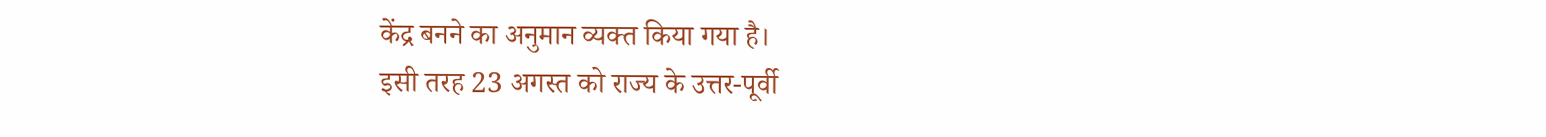केंद्र बनने का अनुमान व्यक्त किया गया है।
इसी तरह 23 अगस्त को राज्य के उत्तर-पूर्वी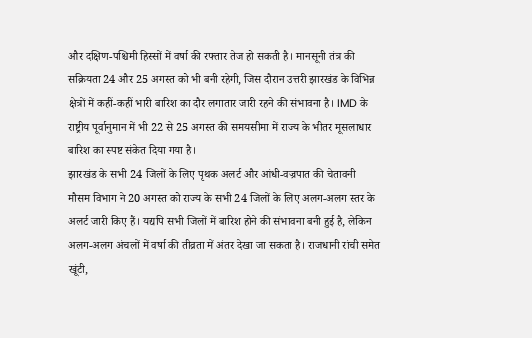और दक्षिण-पश्चिमी हिस्सों में वर्षा की रफ्तार तेज हो सकती है। मानसूनी तंत्र की सक्रियता 24 और 25 अगस्त को भी बनी रहेगी, जिस दौरान उत्तरी झारखंड के विभिन्न क्षेत्रों में कहीं-कहीं भारी बारिश का दौर लगातार जारी रहने की संभावना है। IMD के राष्ट्रीय पूर्वानुमान में भी 22 से 25 अगस्त की समयसीमा में राज्य के भीतर मूसलाधार बारिश का स्पष्ट संकेत दिया गया है।
झारखंड के सभी 24 जिलों के लिए पृथक अलर्ट और आंधी-वज्रपात की चेतावनी
मौसम विभाग ने 20 अगस्त को राज्य के सभी 24 जिलों के लिए अलग-अलग स्तर के अलर्ट जारी किए हैं। यद्यपि सभी जिलों में बारिश होने की संभावना बनी हुई है, लेकिन अलग-अलग अंचलों में वर्षा की तीव्रता में अंतर देखा जा सकता है। राजधानी रांची समेत खूंटी,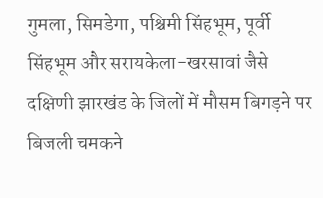गुमला, सिमडेगा, पश्चिमी सिंहभूम, पूर्वी सिंहभूम और सरायकेला-खरसावां जैसे दक्षिणी झारखंड के जिलों में मौसम बिगड़ने पर बिजली चमकने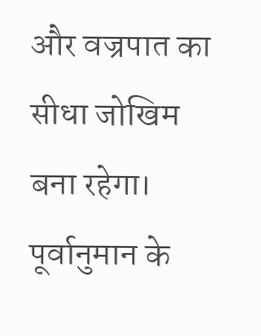और वज्रपात का सीधा जोखिम बना रहेगा।
पूर्वानुमान के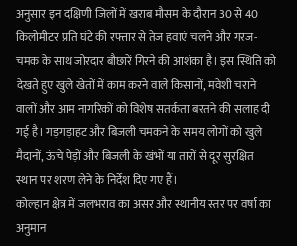अनुसार इन दक्षिणी जिलों में खराब मौसम के दौरान 30 से 40 किलोमीटर प्रति घंटे की रफ्तार से तेज हवाएं चलने और गरज-चमक के साथ जोरदार बौछारें गिरने की आशंका है। इस स्थिति को देखते हुए खुले खेतों में काम करने वाले किसानों, मवेशी चराने वालों और आम नागरिकों को विशेष सतर्कता बरतने की सलाह दी गई है। गड़गड़ाहट और बिजली चमकने के समय लोगों को खुले मैदानों, ऊंचे पेड़ों और बिजली के खंभों या तारों से दूर सुरक्षित स्थान पर शरण लेने के निर्देश दिए गए हैं।
कोल्हान क्षेत्र में जलभराव का असर और स्थानीय स्तर पर वर्षा का अनुमान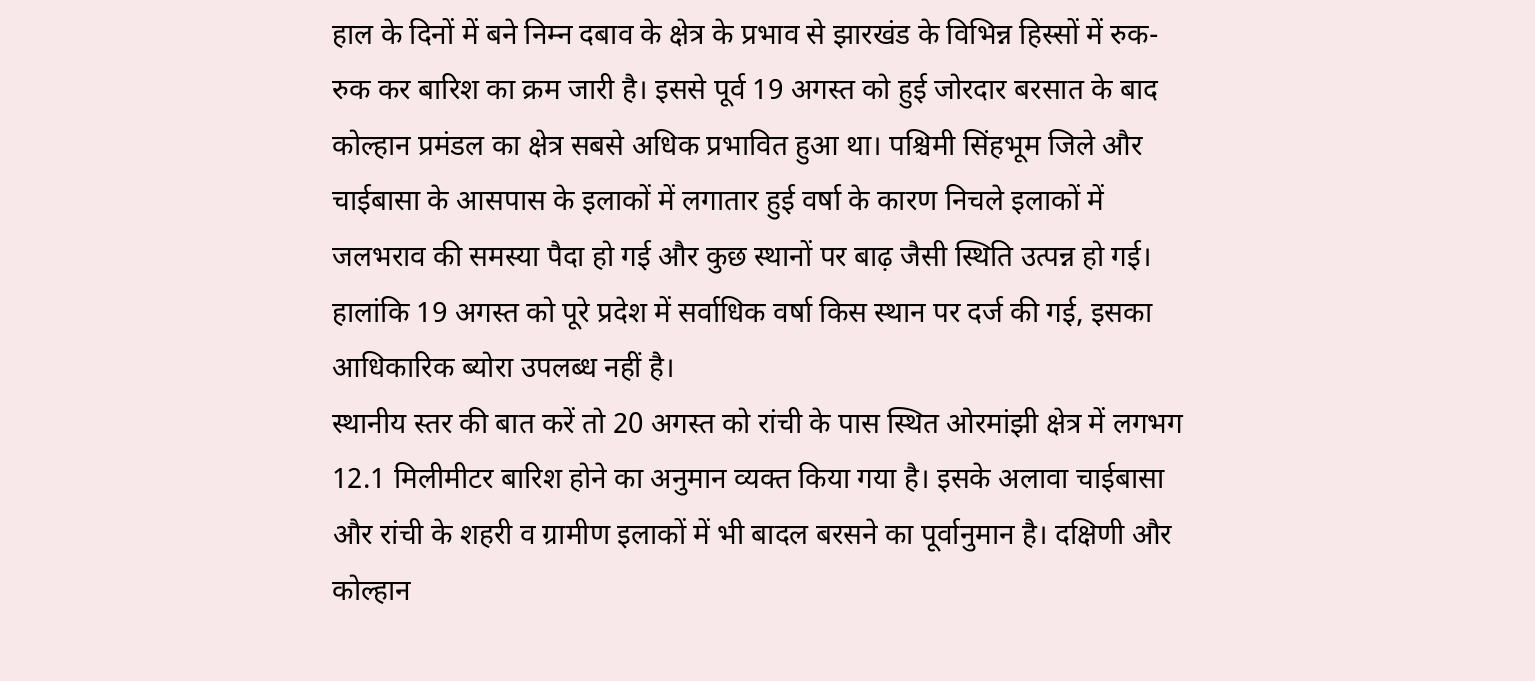हाल के दिनों में बने निम्न दबाव के क्षेत्र के प्रभाव से झारखंड के विभिन्न हिस्सों में रुक-रुक कर बारिश का क्रम जारी है। इससे पूर्व 19 अगस्त को हुई जोरदार बरसात के बाद कोल्हान प्रमंडल का क्षेत्र सबसे अधिक प्रभावित हुआ था। पश्चिमी सिंहभूम जिले और चाईबासा के आसपास के इलाकों में लगातार हुई वर्षा के कारण निचले इलाकों में जलभराव की समस्या पैदा हो गई और कुछ स्थानों पर बाढ़ जैसी स्थिति उत्पन्न हो गई। हालांकि 19 अगस्त को पूरे प्रदेश में सर्वाधिक वर्षा किस स्थान पर दर्ज की गई, इसका आधिकारिक ब्योरा उपलब्ध नहीं है।
स्थानीय स्तर की बात करें तो 20 अगस्त को रांची के पास स्थित ओरमांझी क्षेत्र में लगभग 12.1 मिलीमीटर बारिश होने का अनुमान व्यक्त किया गया है। इसके अलावा चाईबासा और रांची के शहरी व ग्रामीण इलाकों में भी बादल बरसने का पूर्वानुमान है। दक्षिणी और कोल्हान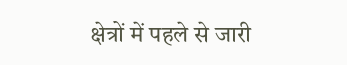क्षेत्रों में पहले से जारी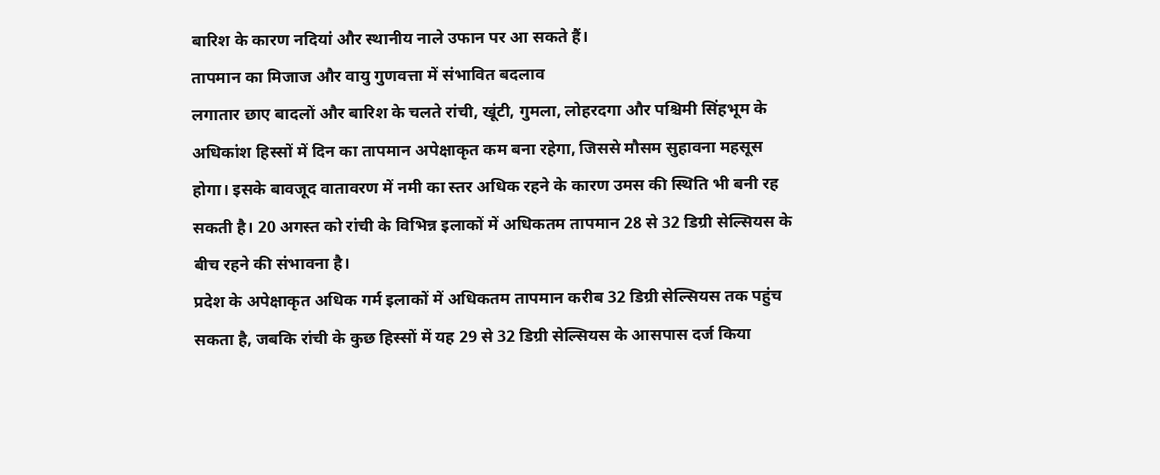बारिश के कारण नदियां और स्थानीय नाले उफान पर आ सकते हैं।
तापमान का मिजाज और वायु गुणवत्ता में संभावित बदलाव
लगातार छाए बादलों और बारिश के चलते रांची, खूंटी, गुमला, लोहरदगा और पश्चिमी सिंहभूम के अधिकांश हिस्सों में दिन का तापमान अपेक्षाकृत कम बना रहेगा, जिससे मौसम सुहावना महसूस होगा। इसके बावजूद वातावरण में नमी का स्तर अधिक रहने के कारण उमस की स्थिति भी बनी रह सकती है। 20 अगस्त को रांची के विभिन्न इलाकों में अधिकतम तापमान 28 से 32 डिग्री सेल्सियस के बीच रहने की संभावना है।
प्रदेश के अपेक्षाकृत अधिक गर्म इलाकों में अधिकतम तापमान करीब 32 डिग्री सेल्सियस तक पहुंच सकता है, जबकि रांची के कुछ हिस्सों में यह 29 से 32 डिग्री सेल्सियस के आसपास दर्ज किया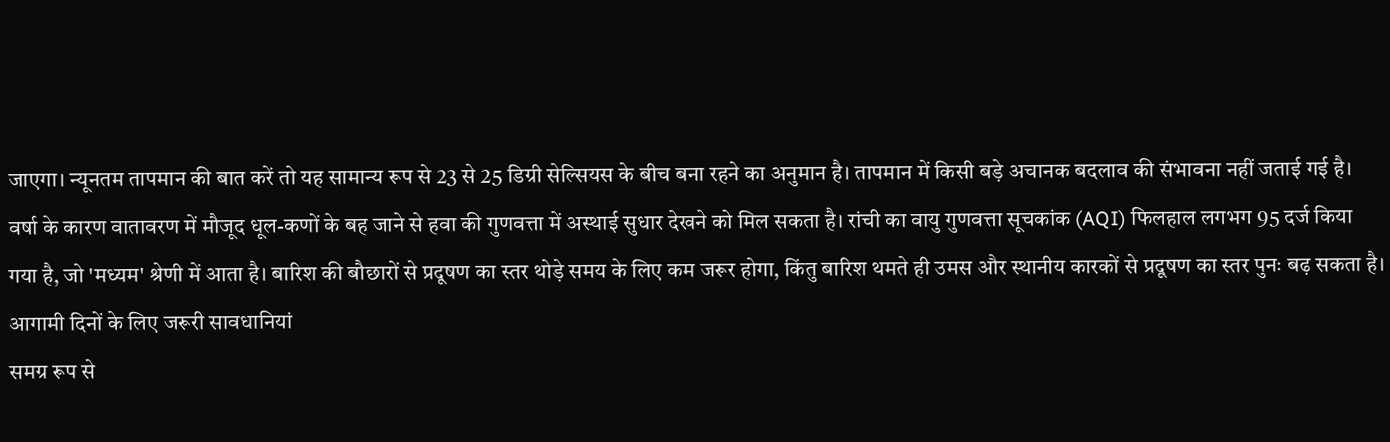जाएगा। न्यूनतम तापमान की बात करें तो यह सामान्य रूप से 23 से 25 डिग्री सेल्सियस के बीच बना रहने का अनुमान है। तापमान में किसी बड़े अचानक बदलाव की संभावना नहीं जताई गई है।
वर्षा के कारण वातावरण में मौजूद धूल-कणों के बह जाने से हवा की गुणवत्ता में अस्थाई सुधार देखने को मिल सकता है। रांची का वायु गुणवत्ता सूचकांक (AQI) फिलहाल लगभग 95 दर्ज किया गया है, जो 'मध्यम' श्रेणी में आता है। बारिश की बौछारों से प्रदूषण का स्तर थोड़े समय के लिए कम जरूर होगा, किंतु बारिश थमते ही उमस और स्थानीय कारकों से प्रदूषण का स्तर पुनः बढ़ सकता है।
आगामी दिनों के लिए जरूरी सावधानियां
समग्र रूप से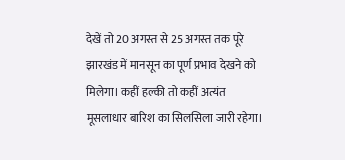देखें तो 20 अगस्त से 25 अगस्त तक पूरे झारखंड में मानसून का पूर्ण प्रभाव देखने को मिलेगा। कहीं हल्की तो कहीं अत्यंत मूसलाधार बारिश का सिलसिला जारी रहेगा।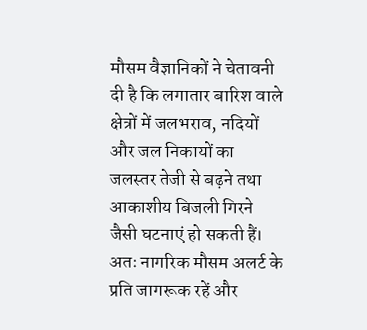मौसम वैज्ञानिकों ने चेतावनी दी है कि लगातार बारिश वाले क्षेत्रों में जलभराव, नदियों और जल निकायों का जलस्तर तेजी से बढ़ने तथा आकाशीय बिजली गिरने जैसी घटनाएं हो सकती हैं। अतः नागरिक मौसम अलर्ट के प्रति जागरूक रहें और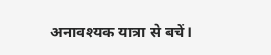अनावश्यक यात्रा से बचें।